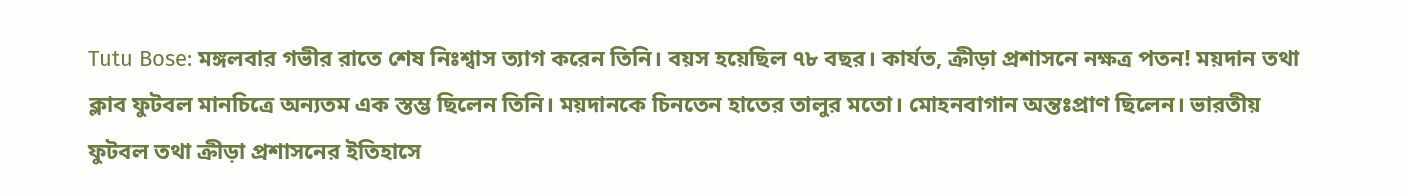Tutu Bose: মঙ্গলবার গভীর রাতে শেষ নিঃশ্বাস ত্যাগ করেন তিনি। বয়স হয়েছিল ৭৮ বছর। কার্যত, ক্রীড়া প্রশাসনে নক্ষত্র পতন! ময়দান তথা ক্লাব ফুটবল মানচিত্রে অন্যতম এক স্তম্ভ ছিলেন তিনি। ময়দানকে চিনতেন হাতের তালুর মতো। মোহনবাগান অন্তঃপ্রাণ ছিলেন। ভারতীয় ফুটবল তথা ক্রীড়া প্রশাসনের ইতিহাসে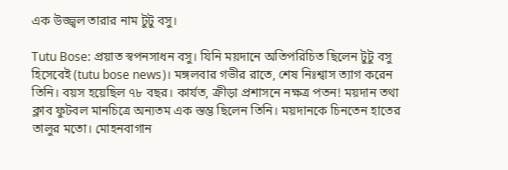এক উজ্জ্বল তারার নাম টুটু বসু।

Tutu Bose: প্রয়াত স্বপনসাধন বসু। যিনি ময়দানে অতিপরিচিত ছিলেন টুটু বসু হিসেবেই (tutu bose news)। মঙ্গলবার গভীর রাতে, শেষ নিঃশ্বাস ত্যাগ করেন তিনি। বয়স হয়েছিল ৭৮ বছর। কার্যত, ক্রীড়া প্রশাসনে নক্ষত্র পতন! ময়দান তথা ক্লাব ফুটবল মানচিত্রে অন্যতম এক স্তম্ভ ছিলেন তিনি। ময়দানকে চিনতেন হাতের তালুর মতো। মোহনবাগান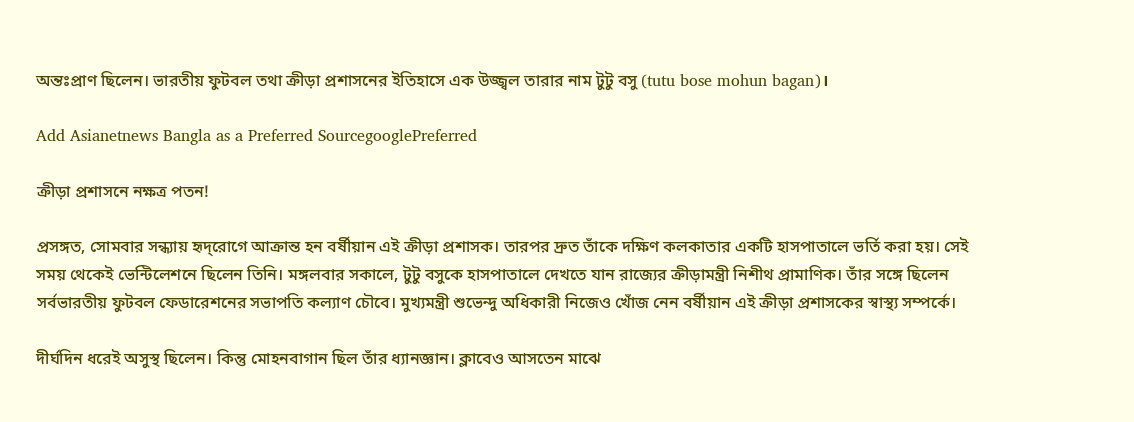অন্তঃপ্রাণ ছিলেন। ভারতীয় ফুটবল তথা ক্রীড়া প্রশাসনের ইতিহাসে এক উজ্জ্বল তারার নাম টুটু বসু (tutu bose mohun bagan)।

Add Asianetnews Bangla as a Preferred SourcegooglePreferred

ক্রীড়া প্রশাসনে নক্ষত্র পতন!

প্রসঙ্গত, সোমবার সন্ধ্যায় হৃদ্‌রোগে আক্রান্ত হন বর্ষীয়ান এই ক্রীড়া প্রশাসক। তারপর দ্রুত তাঁকে দক্ষিণ কলকাতার একটি হাসপাতালে ভর্তি করা হয়। সেই সময় থেকেই ভেন্টিলেশনে ছিলেন তিনি। মঙ্গলবার সকালে, টুটু বসুকে হাসপাতালে দেখতে যান রাজ্যের ক্রীড়ামন্ত্রী নিশীথ প্রামাণিক। তাঁর সঙ্গে ছিলেন সর্বভারতীয় ফুটবল ফেডারেশনের সভাপতি কল্যাণ চৌবে। মুখ্যমন্ত্রী শুভেন্দু অধিকারী নিজেও খোঁজ নেন বর্ষীয়ান এই ক্রীড়া প্রশাসকের স্বাস্থ্য সম্পর্কে।

দীর্ঘদিন ধরেই অসুস্থ ছিলেন। কিন্তু মোহনবাগান ছিল তাঁর ধ্যানজ্ঞান। ক্লাবেও আসতেন মাঝে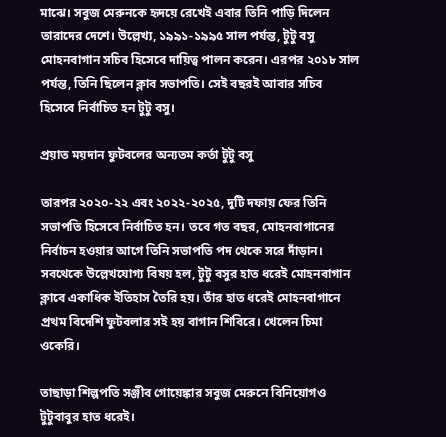মাঝে। সবুজ মেরুনকে হৃদয়ে রেখেই এবার তিনি পাড়ি দিলেন তারাদের দেশে। উল্লেখ্য, ১৯৯১-১৯৯৫ সাল পর্যন্ত, টুটু বসু মোহনবাগান সচিব হিসেবে দায়িত্ব পালন করেন। এরপর ২০১৮ সাল পর্যন্ত, তিনি ছিলেন ক্লাব সভাপতি। সেই বছরই আবার সচিব হিসেবে নির্বাচিত হন টুটু বসু।

প্রয়াত ময়দান ফুটবলের অন্যতম কর্তা টুটু বসু

তারপর ২০২০-২২ এবং ২০২২-২০২৫, দুটি দফায় ফের তিনি সভাপতি হিসেবে নির্বাচিত হন। তবে গত বছর, মোহনবাগানের নির্বাচন হওয়ার আগে তিনি সভাপতি পদ থেকে সরে দাঁড়ান। সবথেকে উল্লেখযোগ্য বিষয় হল, টুটু বসুর হাত ধরেই মোহনবাগান ক্লাবে একাধিক ইতিহাস তৈরি হয়। তাঁর হাত ধরেই মোহনবাগানে প্রথম বিদেশি ফুটবলার সই হয় বাগান শিবিরে। খেলেন চিমা ওকেরি।

তাছাড়া শিল্পপতি সঞ্জীব গোয়েঙ্কার সবুজ মেরুনে বিনিয়োগও টুটুবাবুর হাত ধরেই।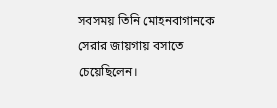সবসময় তিনি মোহনবাগানকে সেরার জায়গায় বসাতে চেয়েছিলেন।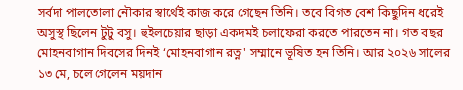সর্বদা পালতোলা নৌকার স্বার্থেই কাজ করে গেছেন তিনি। তবে বিগত বেশ কিছুদিন ধরেই অসুস্থ ছিলেন টুটু বসু। হুইলচেয়ার ছাড়া একদমই চলাফেরা করতে পারতেন না। গত বছর মোহনবাগান দিবসের দিনই ‘মোহনবাগান রত্ন' সম্মানে ভূষিত হন তিনি। আর ২০২৬ সালের ১৩ মে, চলে গেলেন ময়দান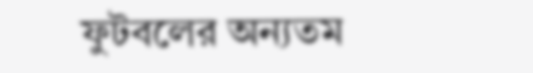ফুটবলের অন্যতম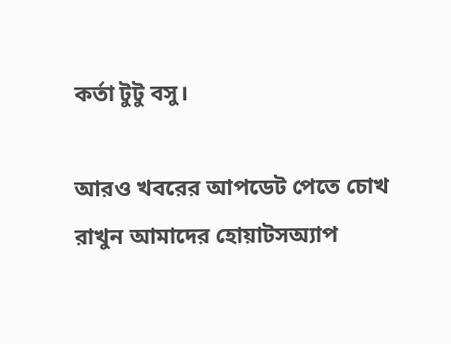কর্তা টুটু বসু।

আরও খবরের আপডেট পেতে চোখ রাখুন আমাদের হোয়াটসঅ্যাপ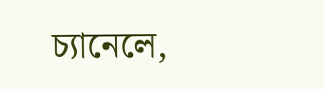চ্যানেলে,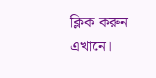ক্লিক করুন এখানে।